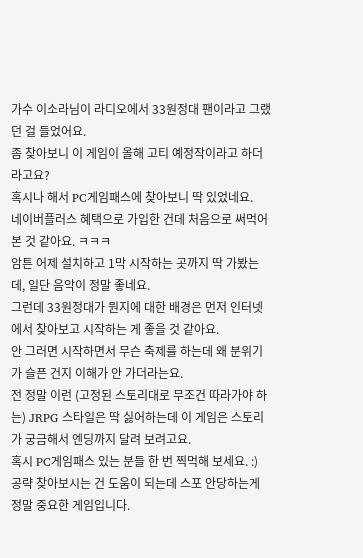가수 이소라님이 라디오에서 33원정대 팬이라고 그랬던 걸 들었어요.
좀 찾아보니 이 게임이 올해 고티 예정작이라고 하더라고요?
혹시나 해서 PC게임패스에 찾아보니 딱 있었네요.
네이버플러스 혜택으로 가입한 건데 처음으로 써먹어본 것 같아요. ㅋㅋㅋ
암튼 어제 설치하고 1막 시작하는 곳까지 딱 가봤는데, 일단 음악이 정말 좋네요.
그런데 33원정대가 뭔지에 대한 배경은 먼저 인터넷에서 찾아보고 시작하는 게 좋을 것 같아요.
안 그러면 시작하면서 무슨 축제를 하는데 왜 분위기가 슬픈 건지 이해가 안 가더라는요.
전 정말 이런 (고정된 스토리대로 무조건 따라가야 하는) JRPG 스타일은 딱 싫어하는데 이 게임은 스토리가 궁금해서 엔딩까지 달려 보려고요.
혹시 PC게임패스 있는 분들 한 번 찍먹해 보세요. :)
공략 찾아보시는 건 도움이 되는데 스포 안당하는게 정말 중요한 게임입니다.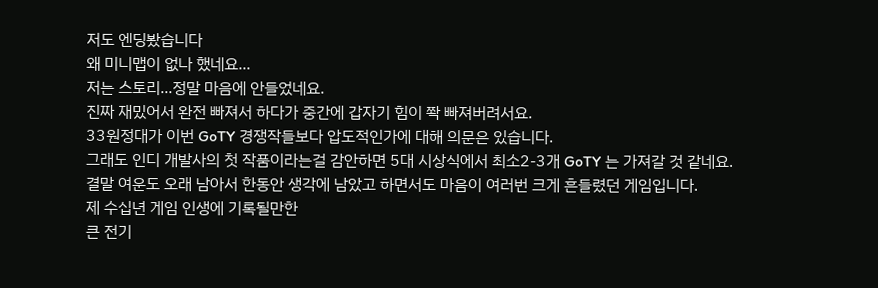저도 엔딩봤습니다
왜 미니맵이 없나 했네요...
저는 스토리...정말 마음에 안들었네요.
진짜 재밌어서 완전 빠져서 하다가 중간에 갑자기 힘이 쫙 빠져버려서요.
33원정대가 이번 GoTY 경쟁작들보다 압도적인가에 대해 의문은 있습니다.
그래도 인디 개발사의 첫 작품이라는걸 감안하면 5대 시상식에서 최소2-3개 GoTY 는 가져갈 것 같네요.
결말 여운도 오래 남아서 한동안 생각에 남았고 하면서도 마음이 여러번 크게 흔들렸던 게임입니다.
제 수십년 게임 인생에 기록될만한
큰 전기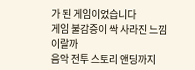가 된 게임이었습니다
게임 불감증이 싹 사라진 느낌이랄까
음악 전투 스토리 앤딩까지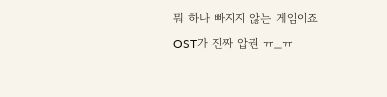뭐 하나 빠지지 않는 게임이죠
OST가 진짜 압권 ㅠ_ㅠ